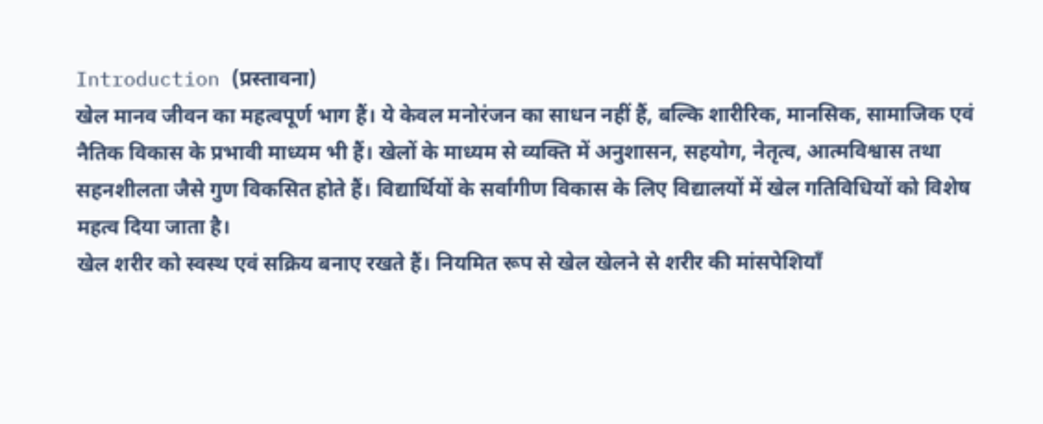Introduction (प्रस्तावना)
खेल मानव जीवन का महत्वपूर्ण भाग हैं। ये केवल मनोरंजन का साधन नहीं हैं, बल्कि शारीरिक, मानसिक, सामाजिक एवं नैतिक विकास के प्रभावी माध्यम भी हैं। खेलों के माध्यम से व्यक्ति में अनुशासन, सहयोग, नेतृत्व, आत्मविश्वास तथा सहनशीलता जैसे गुण विकसित होते हैं। विद्यार्थियों के सर्वांगीण विकास के लिए विद्यालयों में खेल गतिविधियों को विशेष महत्व दिया जाता है।
खेल शरीर को स्वस्थ एवं सक्रिय बनाए रखते हैं। नियमित रूप से खेल खेलने से शरीर की मांसपेशियाँ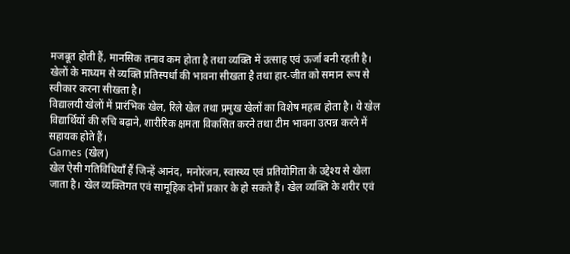मजबूत होती हैं, मानसिक तनाव कम होता है तथा व्यक्ति में उत्साह एवं ऊर्जा बनी रहती है। खेलों के माध्यम से व्यक्ति प्रतिस्पर्धा की भावना सीखता है तथा हार-जीत को समान रूप से स्वीकार करना सीखता है।
विद्यालयी खेलों में प्रारंभिक खेल, रिले खेल तथा प्रमुख खेलों का विशेष महत्व होता है। ये खेल विद्यार्थियों की रुचि बढ़ाने, शारीरिक क्षमता विकसित करने तथा टीम भावना उत्पन्न करने में सहायक होते हैं।
Games (खेल)
खेल ऐसी गतिविधियाँ हैं जिन्हें आनंद, मनोरंजन, स्वास्थ्य एवं प्रतियोगिता के उद्देश्य से खेला जाता है। खेल व्यक्तिगत एवं सामूहिक दोनों प्रकार के हो सकते हैं। खेल व्यक्ति के शरीर एवं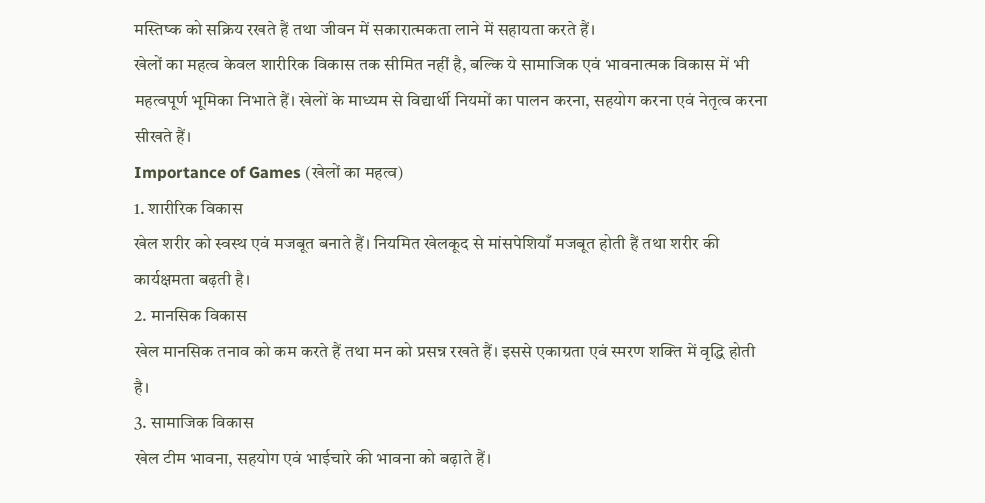मस्तिष्क को सक्रिय रखते हैं तथा जीवन में सकारात्मकता लाने में सहायता करते हैं।
खेलों का महत्व केवल शारीरिक विकास तक सीमित नहीं है, बल्कि ये सामाजिक एवं भावनात्मक विकास में भी महत्वपूर्ण भूमिका निभाते हैं। खेलों के माध्यम से विद्यार्थी नियमों का पालन करना, सहयोग करना एवं नेतृत्व करना सीखते हैं।
Importance of Games (खेलों का महत्व)
1. शारीरिक विकास
खेल शरीर को स्वस्थ एवं मजबूत बनाते हैं। नियमित खेलकूद से मांसपेशियाँ मजबूत होती हैं तथा शरीर की कार्यक्षमता बढ़ती है।
2. मानसिक विकास
खेल मानसिक तनाव को कम करते हैं तथा मन को प्रसन्न रखते हैं। इससे एकाग्रता एवं स्मरण शक्ति में वृद्धि होती है।
3. सामाजिक विकास
खेल टीम भावना, सहयोग एवं भाईचारे की भावना को बढ़ाते हैं।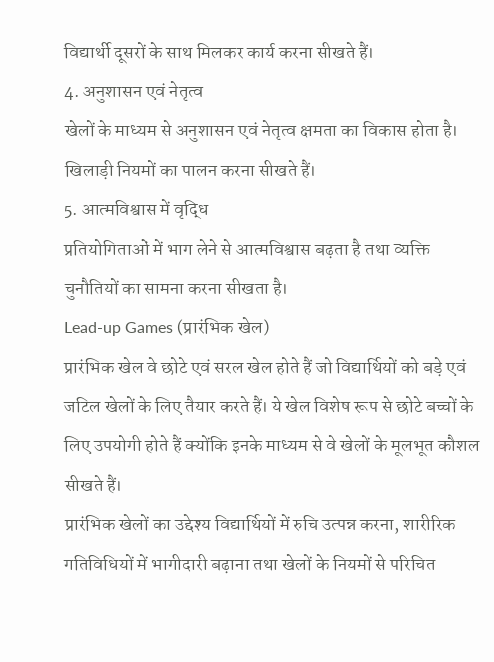विद्यार्थी दूसरों के साथ मिलकर कार्य करना सीखते हैं।
4. अनुशासन एवं नेतृत्व
खेलों के माध्यम से अनुशासन एवं नेतृत्व क्षमता का विकास होता है। खिलाड़ी नियमों का पालन करना सीखते हैं।
5. आत्मविश्वास में वृद्धि
प्रतियोगिताओं में भाग लेने से आत्मविश्वास बढ़ता है तथा व्यक्ति चुनौतियों का सामना करना सीखता है।
Lead-up Games (प्रारंभिक खेल)
प्रारंभिक खेल वे छोटे एवं सरल खेल होते हैं जो विद्यार्थियों को बड़े एवं जटिल खेलों के लिए तैयार करते हैं। ये खेल विशेष रूप से छोटे बच्चों के लिए उपयोगी होते हैं क्योंकि इनके माध्यम से वे खेलों के मूलभूत कौशल सीखते हैं।
प्रारंभिक खेलों का उद्देश्य विद्यार्थियों में रुचि उत्पन्न करना, शारीरिक गतिविधियों में भागीदारी बढ़ाना तथा खेलों के नियमों से परिचित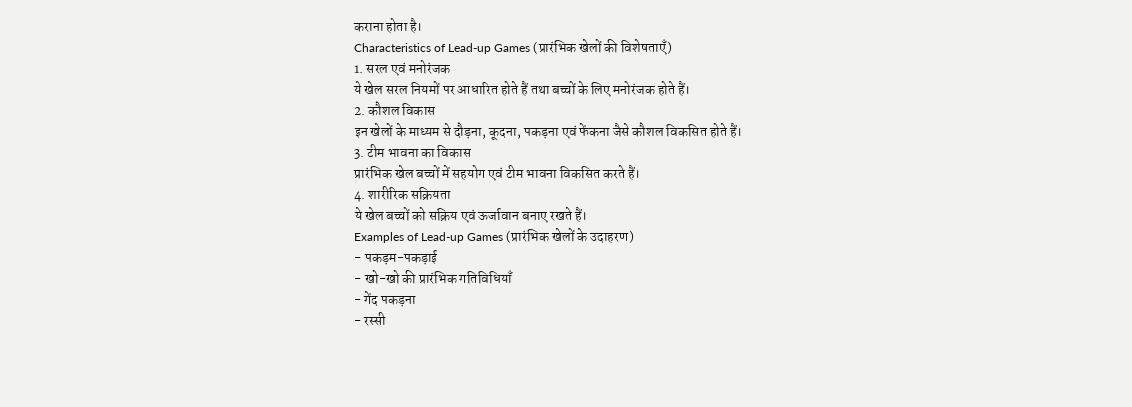कराना होता है।
Characteristics of Lead-up Games (प्रारंभिक खेलों की विशेषताएँ)
1. सरल एवं मनोरंजक
ये खेल सरल नियमों पर आधारित होते हैं तथा बच्चों के लिए मनोरंजक होते हैं।
2. कौशल विकास
इन खेलों के माध्यम से दौड़ना, कूदना, पकड़ना एवं फेंकना जैसे कौशल विकसित होते हैं।
3. टीम भावना का विकास
प्रारंभिक खेल बच्चों में सहयोग एवं टीम भावना विकसित करते हैं।
4. शारीरिक सक्रियता
ये खेल बच्चों को सक्रिय एवं ऊर्जावान बनाए रखते हैं।
Examples of Lead-up Games (प्रारंभिक खेलों के उदाहरण)
- पकड़म-पकड़ाई
- खो-खो की प्रारंभिक गतिविधियाँ
- गेंद पकड़ना
- रस्सी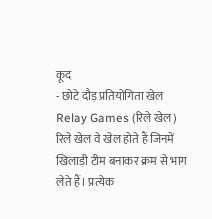कूद
- छोटे दौड़ प्रतियोगिता खेल
Relay Games (रिले खेल)
रिले खेल वे खेल होते हैं जिनमें खिलाड़ी टीम बनाकर क्रम से भाग लेते हैं। प्रत्येक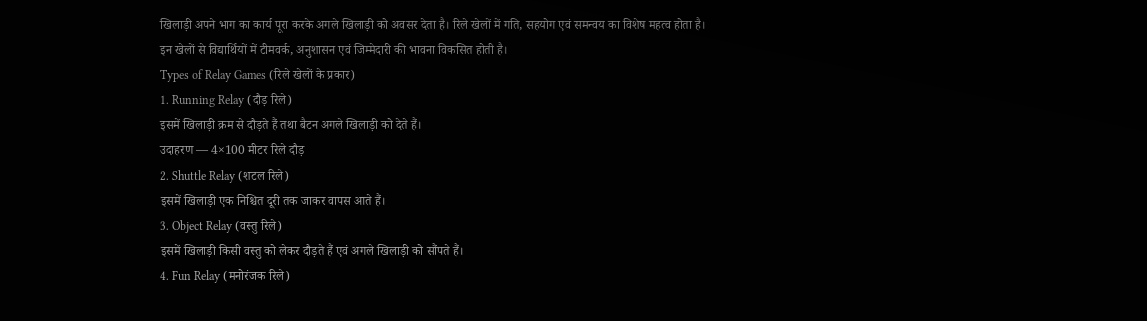खिलाड़ी अपने भाग का कार्य पूरा करके अगले खिलाड़ी को अवसर देता है। रिले खेलों में गति, सहयोग एवं समन्वय का विशेष महत्व होता है।
इन खेलों से विद्यार्थियों में टीमवर्क, अनुशासन एवं जिम्मेदारी की भावना विकसित होती है।
Types of Relay Games (रिले खेलों के प्रकार)
1. Running Relay (दौड़ रिले)
इसमें खिलाड़ी क्रम से दौड़ते हैं तथा बैटन अगले खिलाड़ी को देते हैं।
उदाहरण — 4×100 मीटर रिले दौड़
2. Shuttle Relay (शटल रिले)
इसमें खिलाड़ी एक निश्चित दूरी तक जाकर वापस आते हैं।
3. Object Relay (वस्तु रिले)
इसमें खिलाड़ी किसी वस्तु को लेकर दौड़ते हैं एवं अगले खिलाड़ी को सौंपते हैं।
4. Fun Relay (मनोरंजक रिले)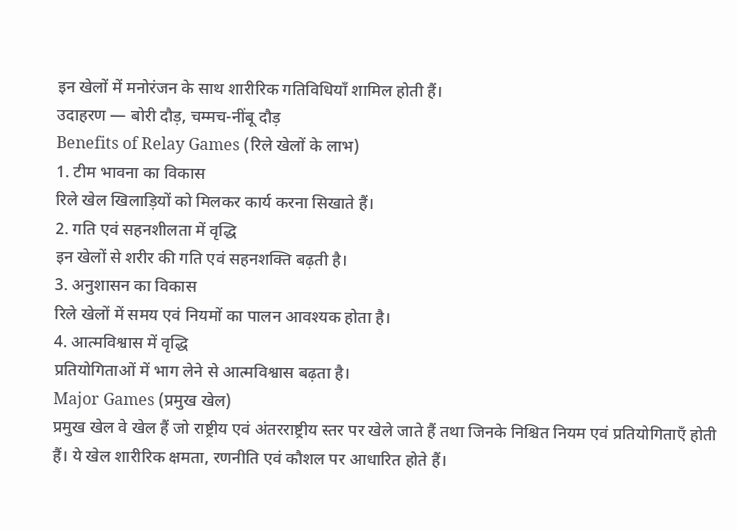इन खेलों में मनोरंजन के साथ शारीरिक गतिविधियाँ शामिल होती हैं।
उदाहरण — बोरी दौड़, चम्मच-नींबू दौड़
Benefits of Relay Games (रिले खेलों के लाभ)
1. टीम भावना का विकास
रिले खेल खिलाड़ियों को मिलकर कार्य करना सिखाते हैं।
2. गति एवं सहनशीलता में वृद्धि
इन खेलों से शरीर की गति एवं सहनशक्ति बढ़ती है।
3. अनुशासन का विकास
रिले खेलों में समय एवं नियमों का पालन आवश्यक होता है।
4. आत्मविश्वास में वृद्धि
प्रतियोगिताओं में भाग लेने से आत्मविश्वास बढ़ता है।
Major Games (प्रमुख खेल)
प्रमुख खेल वे खेल हैं जो राष्ट्रीय एवं अंतरराष्ट्रीय स्तर पर खेले जाते हैं तथा जिनके निश्चित नियम एवं प्रतियोगिताएँ होती हैं। ये खेल शारीरिक क्षमता, रणनीति एवं कौशल पर आधारित होते हैं।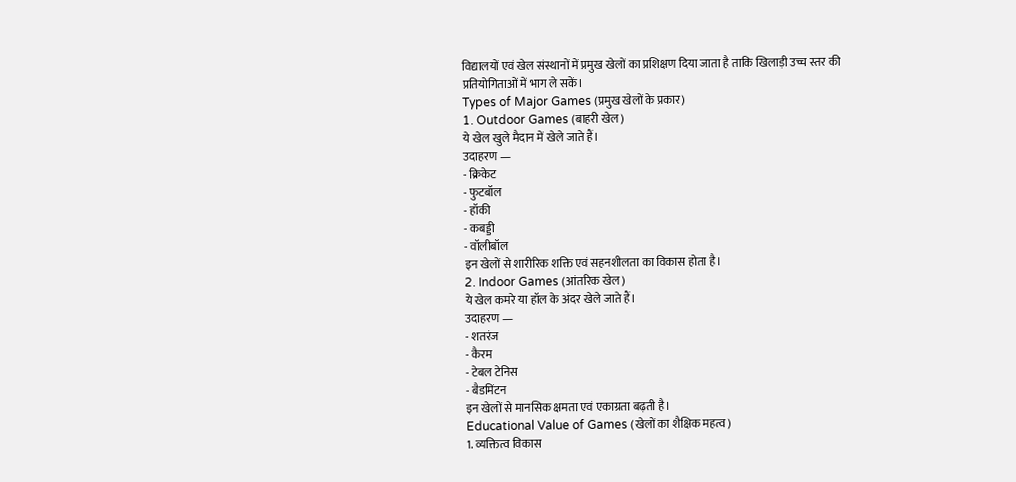विद्यालयों एवं खेल संस्थानों में प्रमुख खेलों का प्रशिक्षण दिया जाता है ताकि खिलाड़ी उच्च स्तर की प्रतियोगिताओं में भाग ले सकें।
Types of Major Games (प्रमुख खेलों के प्रकार)
1. Outdoor Games (बाहरी खेल)
ये खेल खुले मैदान में खेले जाते हैं।
उदाहरण —
- क्रिकेट
- फुटबॉल
- हॉकी
- कबड्डी
- वॉलीबॉल
इन खेलों से शारीरिक शक्ति एवं सहनशीलता का विकास होता है।
2. Indoor Games (आंतरिक खेल)
ये खेल कमरे या हॉल के अंदर खेले जाते हैं।
उदाहरण —
- शतरंज
- कैरम
- टेबल टेनिस
- बैडमिंटन
इन खेलों से मानसिक क्षमता एवं एकाग्रता बढ़ती है।
Educational Value of Games (खेलों का शैक्षिक महत्व)
1. व्यक्तित्व विकास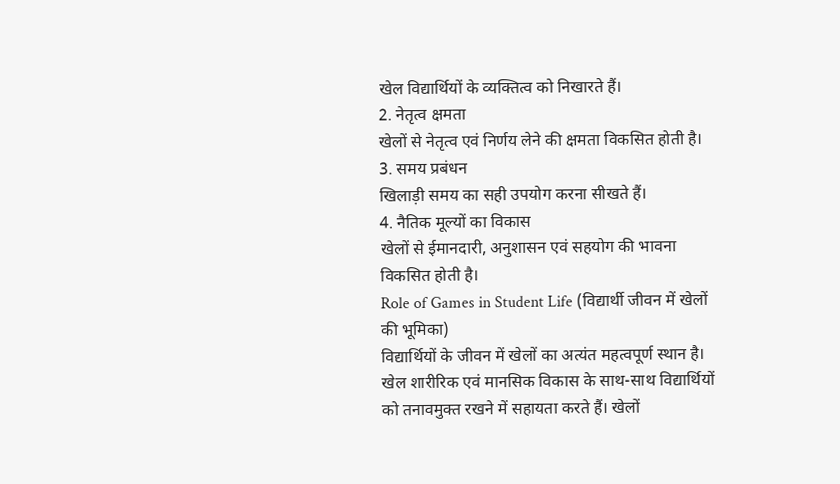खेल विद्यार्थियों के व्यक्तित्व को निखारते हैं।
2. नेतृत्व क्षमता
खेलों से नेतृत्व एवं निर्णय लेने की क्षमता विकसित होती है।
3. समय प्रबंधन
खिलाड़ी समय का सही उपयोग करना सीखते हैं।
4. नैतिक मूल्यों का विकास
खेलों से ईमानदारी, अनुशासन एवं सहयोग की भावना विकसित होती है।
Role of Games in Student Life (विद्यार्थी जीवन में खेलों की भूमिका)
विद्यार्थियों के जीवन में खेलों का अत्यंत महत्वपूर्ण स्थान है। खेल शारीरिक एवं मानसिक विकास के साथ-साथ विद्यार्थियों को तनावमुक्त रखने में सहायता करते हैं। खेलों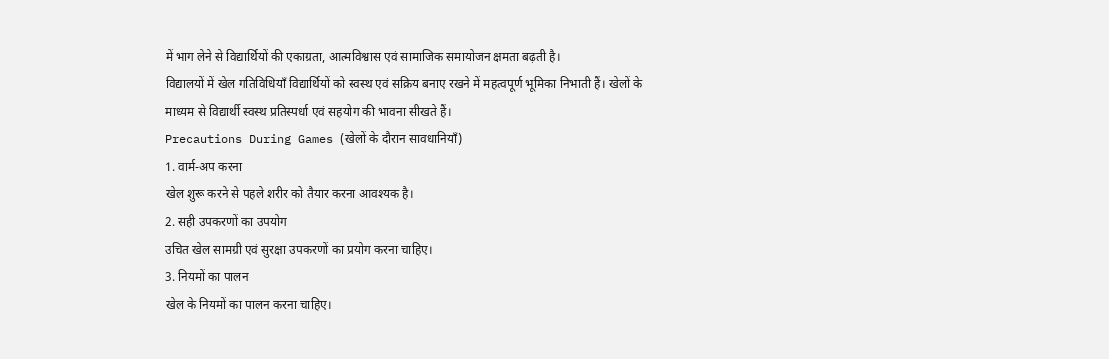में भाग लेने से विद्यार्थियों की एकाग्रता, आत्मविश्वास एवं सामाजिक समायोजन क्षमता बढ़ती है।
विद्यालयों में खेल गतिविधियाँ विद्यार्थियों को स्वस्थ एवं सक्रिय बनाए रखने में महत्वपूर्ण भूमिका निभाती हैं। खेलों के माध्यम से विद्यार्थी स्वस्थ प्रतिस्पर्धा एवं सहयोग की भावना सीखते हैं।
Precautions During Games (खेलों के दौरान सावधानियाँ)
1. वार्म-अप करना
खेल शुरू करने से पहले शरीर को तैयार करना आवश्यक है।
2. सही उपकरणों का उपयोग
उचित खेल सामग्री एवं सुरक्षा उपकरणों का प्रयोग करना चाहिए।
3. नियमों का पालन
खेल के नियमों का पालन करना चाहिए।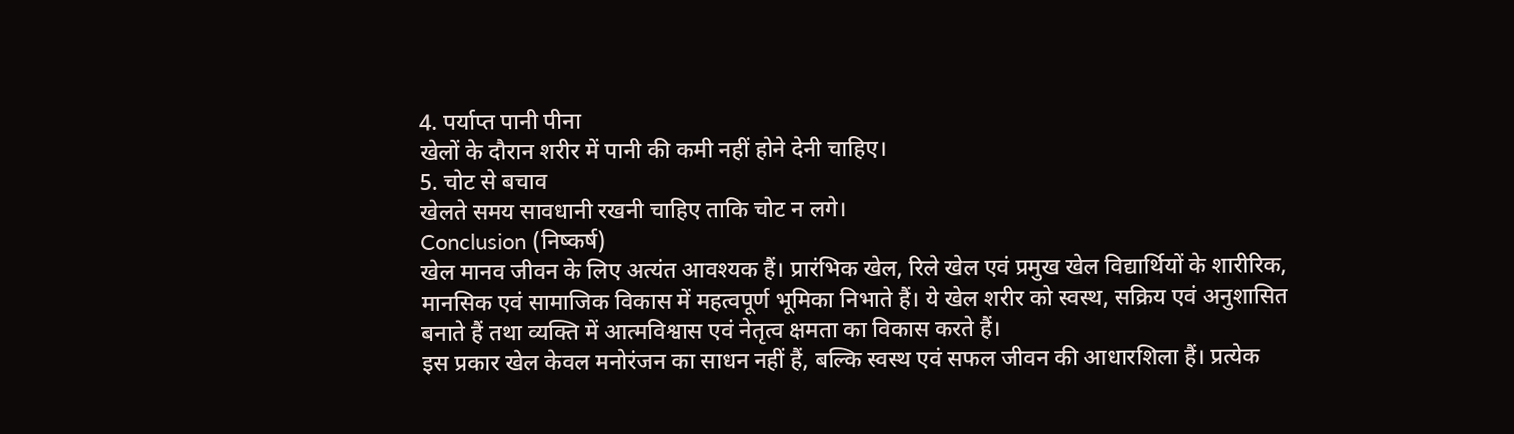4. पर्याप्त पानी पीना
खेलों के दौरान शरीर में पानी की कमी नहीं होने देनी चाहिए।
5. चोट से बचाव
खेलते समय सावधानी रखनी चाहिए ताकि चोट न लगे।
Conclusion (निष्कर्ष)
खेल मानव जीवन के लिए अत्यंत आवश्यक हैं। प्रारंभिक खेल, रिले खेल एवं प्रमुख खेल विद्यार्थियों के शारीरिक, मानसिक एवं सामाजिक विकास में महत्वपूर्ण भूमिका निभाते हैं। ये खेल शरीर को स्वस्थ, सक्रिय एवं अनुशासित बनाते हैं तथा व्यक्ति में आत्मविश्वास एवं नेतृत्व क्षमता का विकास करते हैं।
इस प्रकार खेल केवल मनोरंजन का साधन नहीं हैं, बल्कि स्वस्थ एवं सफल जीवन की आधारशिला हैं। प्रत्येक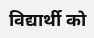विद्यार्थी को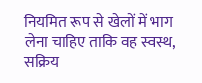नियमित रूप से खेलों में भाग लेना चाहिए ताकि वह स्वस्थ, सक्रिय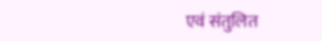एवं संतुलित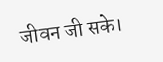जीवन जी सके।